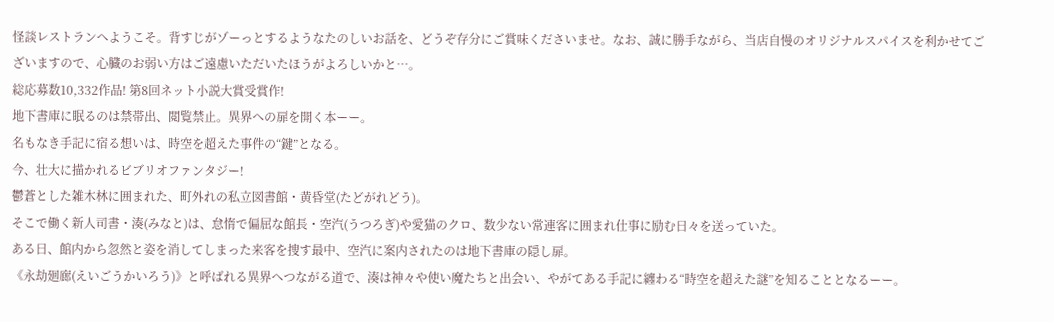怪談レストランへようこそ。背すじがゾーっとするようなたのしいお話を、どうぞ存分にご賞味くださいませ。なお、誠に勝手ながら、当店自慢のオリジナルスパイスを利かせてございますので、心臓のお弱い方はご遠慮いただいたほうがよろしいかと…。
総応募数10,332作品! 第8回ネット小説大賞受賞作!
地下書庫に眠るのは禁帯出、閲覧禁止。異界への扉を開く本ーー。
名もなき手記に宿る想いは、時空を超えた事件の“鍵”となる。
今、壮大に描かれるビブリオファンタジー!
鬱蒼とした雑木林に囲まれた、町外れの私立図書館・黄昏堂(たどがれどう)。
そこで働く新人司書・湊(みなと)は、怠惰で偏屈な館長・空汽(うつろぎ)や愛猫のクロ、数少ない常連客に囲まれ仕事に励む日々を送っていた。
ある日、館内から忽然と姿を消してしまった来客を捜す最中、空汽に案内されたのは地下書庫の隠し扉。
《永劫廻廊(えいごうかいろう)》と呼ばれる異界へつながる道で、湊は神々や使い魔たちと出会い、やがてある手記に纏わる“時空を超えた謎”を知ることとなるーー。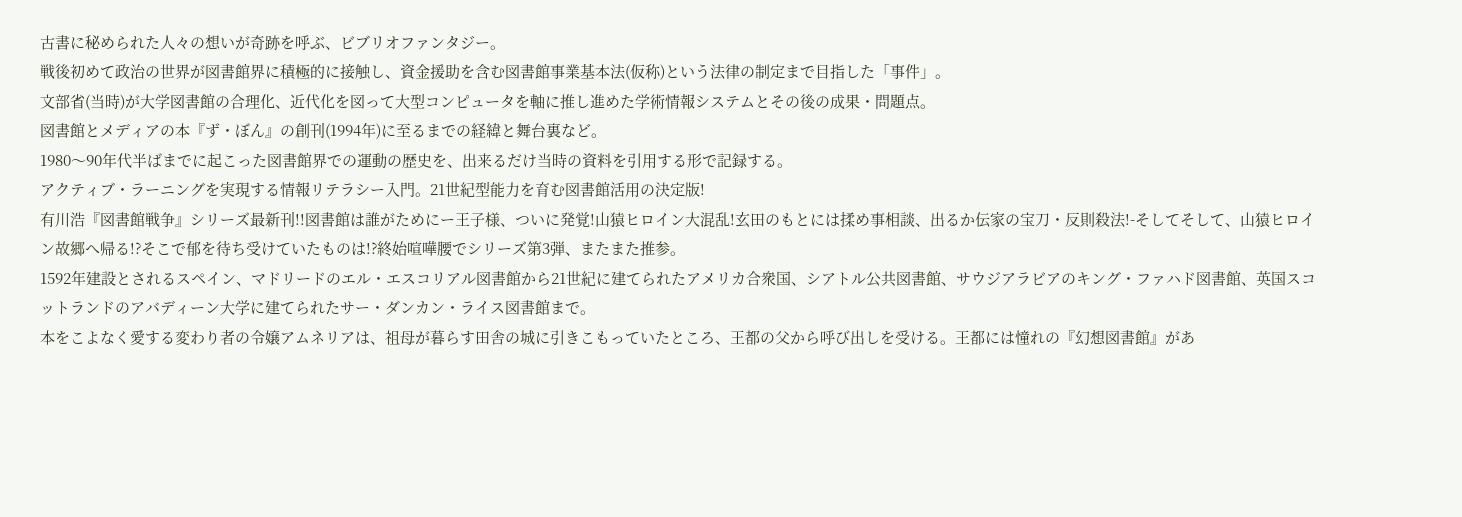古書に秘められた人々の想いが奇跡を呼ぶ、ビブリオファンタジー。
戦後初めて政治の世界が図書館界に積極的に接触し、資金援助を含む図書館事業基本法(仮称)という法律の制定まで目指した「事件」。
文部省(当時)が大学図書館の合理化、近代化を図って大型コンピュータを軸に推し進めた学術情報システムとその後の成果・問題点。
図書館とメディアの本『ず・ぼん』の創刊(1994年)に至るまでの経緯と舞台裏など。
1980〜90年代半ばまでに起こった図書館界での運動の歴史を、出来るだけ当時の資料を引用する形で記録する。
アクティブ・ラーニングを実現する情報リテラシー入門。21世紀型能力を育む図書館活用の決定版!
有川浩『図書館戦争』シリーズ最新刊!!図書館は誰がためにー王子様、ついに発覚!山猿ヒロイン大混乱!玄田のもとには揉め事相談、出るか伝家の宝刀・反則殺法!-そしてそして、山猿ヒロイン故郷へ帰る!?そこで郁を待ち受けていたものは!?終始喧嘩腰でシリーズ第3弾、またまた推参。
1592年建設とされるスペイン、マドリードのエル・エスコリアル図書館から21世紀に建てられたアメリカ合衆国、シアトル公共図書館、サウジアラビアのキング・ファハド図書館、英国スコットランドのアバディーン大学に建てられたサー・ダンカン・ライス図書館まで。
本をこよなく愛する変わり者の令嬢アムネリアは、祖母が暮らす田舎の城に引きこもっていたところ、王都の父から呼び出しを受ける。王都には憧れの『幻想図書館』があ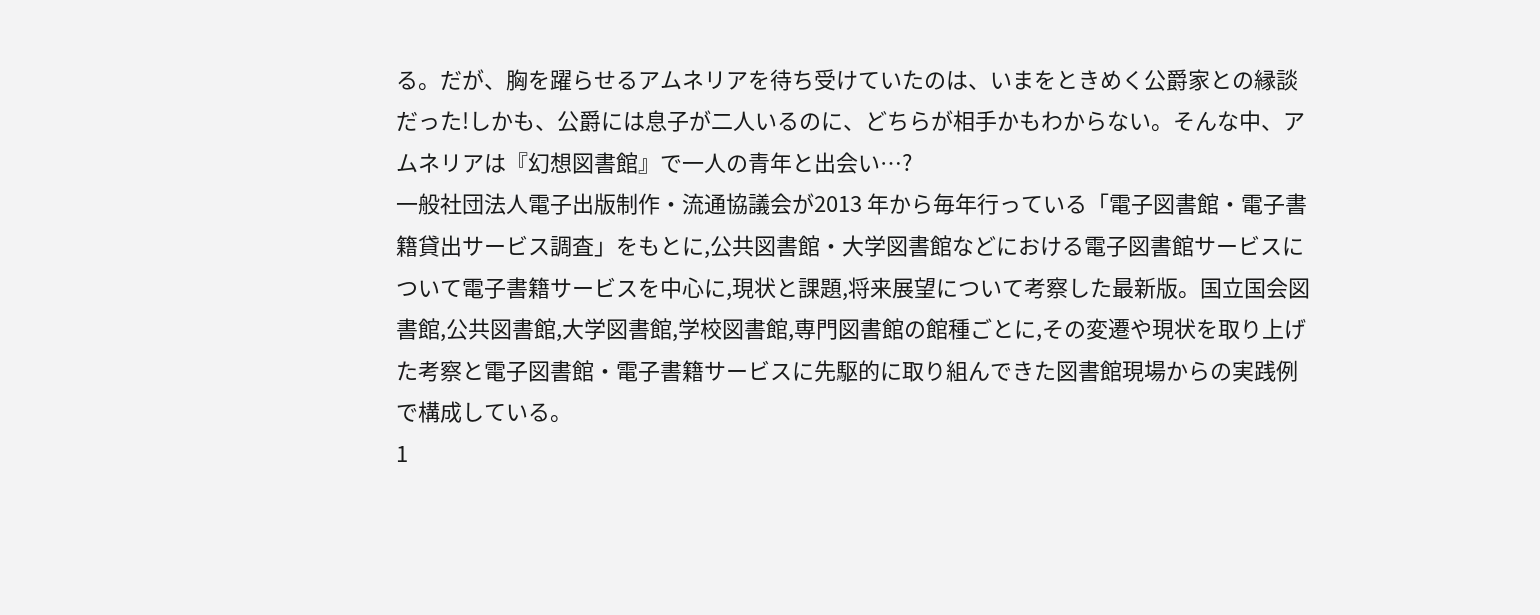る。だが、胸を躍らせるアムネリアを待ち受けていたのは、いまをときめく公爵家との縁談だった!しかも、公爵には息子が二人いるのに、どちらが相手かもわからない。そんな中、アムネリアは『幻想図書館』で一人の青年と出会い…?
一般社団法人電子出版制作・流通協議会が2013 年から毎年行っている「電子図書館・電子書籍貸出サービス調査」をもとに,公共図書館・大学図書館などにおける電子図書館サービスについて電子書籍サービスを中心に,現状と課題,将来展望について考察した最新版。国立国会図書館,公共図書館,大学図書館,学校図書館,専門図書館の館種ごとに,その変遷や現状を取り上げた考察と電子図書館・電子書籍サービスに先駆的に取り組んできた図書館現場からの実践例で構成している。
1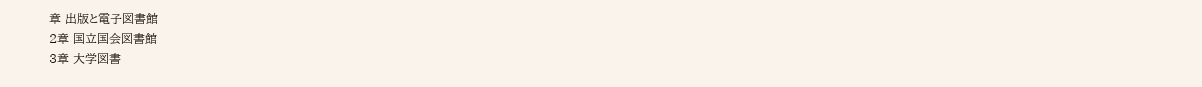章 出版と電子図書館
2章 国立国会図書館
3章 大学図書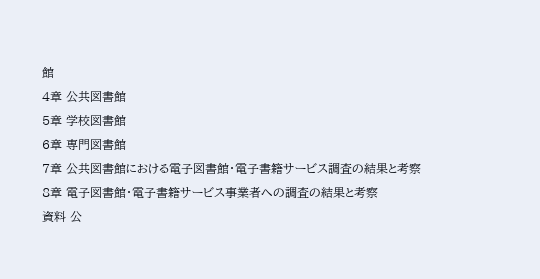館
4章 公共図書館
5章 学校図書館
6章 専門図書館
7章 公共図書館における電子図書館・電子書籍サービス調査の結果と考察
8章 電子図書館・電子書籍サービス事業者への調査の結果と考察
資料 公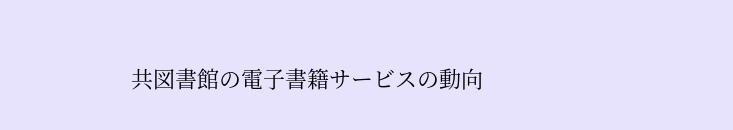共図書館の電子書籍サービスの動向